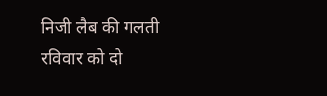निजी लैब की गलती रविवार को दो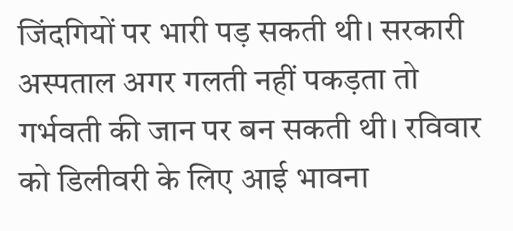जिंदगियों पर भारी पड़ सकती थी। सरकारी अस्पताल अगर गलती नहीं पकड़ता तो गर्भवती की जान पर बन सकती थी। रविवार को डिलीवरी के लिए आई भावना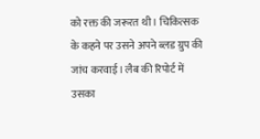को रक्त की जरूरत थी। चिकित्सक के कहने पर उसने अपने ब्लड ग्रुप की जांच करवाई। लैब की रिपोर्ट में उसका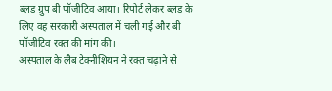ब्लड ग्रुप बी पॉजीटिव आया। रिपोर्ट लेकर ब्लड के लिए वह सरकारी अस्पताल में चली गई और बी पॉजीटिव रक्त की मांग की।
अस्पताल के लैब टेक्नीशियन ने रक्त चढ़ाने से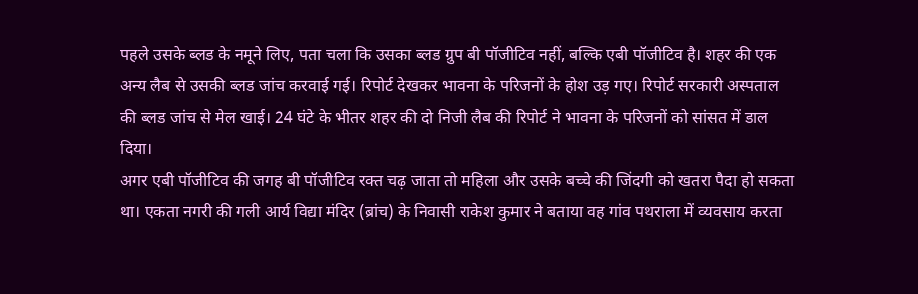पहले उसके ब्लड के नमूने लिए, पता चला कि उसका ब्लड ग्रुप बी पॉजीटिव नहीं, बल्कि एबी पॉजीटिव है। शहर की एक अन्य लैब से उसकी ब्लड जांच करवाई गई। रिपोर्ट देखकर भावना के परिजनों के होश उड़ गए। रिपोर्ट सरकारी अस्पताल की ब्लड जांच से मेल खाई। 24 घंटे के भीतर शहर की दो निजी लैब की रिपोर्ट ने भावना के परिजनों को सांसत में डाल दिया।
अगर एबी पॉजीटिव की जगह बी पॉजीटिव रक्त चढ़ जाता तो महिला और उसके बच्चे की जिंदगी को खतरा पैदा हो सकता था। एकता नगरी की गली आर्य विद्या मंदिर (ब्रांच) के निवासी राकेश कुमार ने बताया वह गांव पथराला में व्यवसाय करता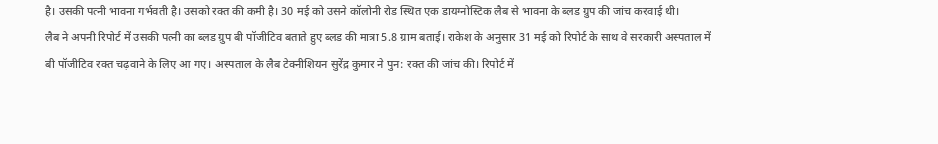है। उसकी पत्नी भावना गर्भवती है। उसको रक्त की कमी है। 30 मई को उसने कॉलोनी रोड स्थित एक डायग्नोस्टिक लैब से भावना के ब्लड ग्रुप की जांच करवाई थी।
लैब ने अपनी रिपोर्ट में उसकी पत्नी का ब्लड ग्रुप बी पॉजीटिव बताते हुए ब्लड की मात्रा 5.8 ग्राम बताई। राकेश के अनुसार 31 मई को रिपोर्ट के साथ वे सरकारी अस्पताल में बी पॉजीटिव रक्त चढ़वाने के लिए आ गए। अस्पताल के लैब टेक्नीशियन सुरेंद्र कुमार ने पुन: रक्त की जांच की। रिपोर्ट में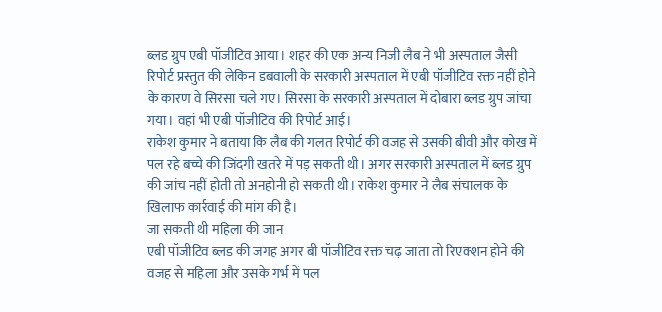ब्लड ग्रुप एबी पॉजीटिव आया। शहर की एक अन्य निजी लैब ने भी अस्पताल जैसी रिपोर्ट प्रस्तुत की लेकिन डबवाली के सरकारी अस्पताल में एबी पॉजीटिव रक्त नहीं होने के कारण वे सिरसा चले गए। सिरसा के सरकारी अस्पताल में दोबारा ब्लड ग्रुप जांचा गया। वहां भी एबी पॉजीटिव की रिपोर्ट आई।
राकेश कुमार ने बताया कि लैब की गलत रिपोर्ट की वजह से उसकी बीवी और कोख में पल रहे बच्चे की जिंदगी खतरे में पड़ सकती थी। अगर सरकारी अस्पताल में ब्लड ग्रुप की जांच नहीं होती तो अनहोनी हो सकती थी। राकेश कुमार ने लैब संचालक के खिलाफ कार्रवाई की मांग की है।
जा सकती थी महिला की जान
एबी पॉजीटिव ब्लड की जगह अगर बी पॉजीटिव रक्त चढ़ जाता तो रिएक्शन होने की वजह से महिला और उसके गर्भ में पल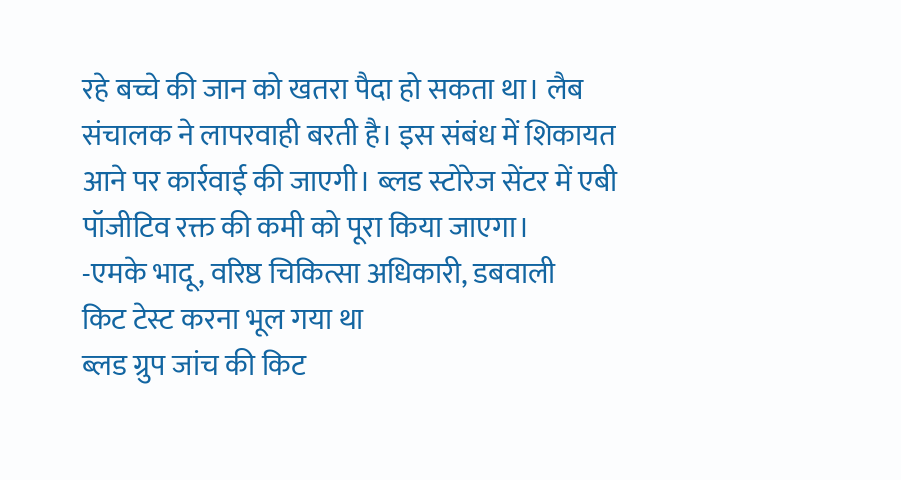रहे बच्चे की जान को खतरा पैदा हो सकता था। लैब संचालक ने लापरवाही बरती है। इस संबंध में शिकायत आने पर कार्रवाई की जाएगी। ब्लड स्टोरेज सेंटर में एबी पॉजीटिव रक्त की कमी को पूरा किया जाएगा।
-एमके भादू, वरिष्ठ चिकित्सा अधिकारी, डबवाली
किट टेस्ट करना भूल गया था
ब्लड ग्रुप जांच की किट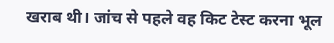खराब थी। जांच से पहले वह किट टेस्ट करना भूल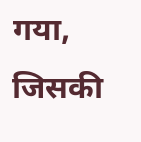गया, जिसकी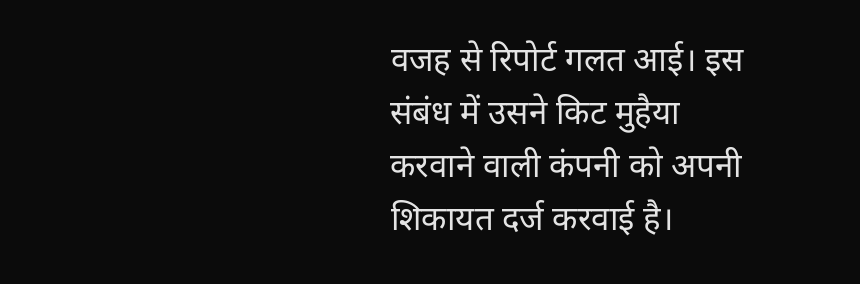वजह से रिपोर्ट गलत आई। इस संबंध में उसने किट मुहैया करवाने वाली कंपनी को अपनी शिकायत दर्ज करवाई है।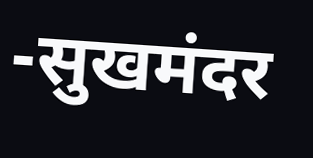-सुखमंदर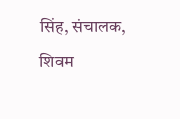सिंह, संचालक, शिवम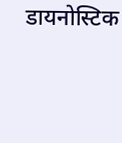डायनोस्टिक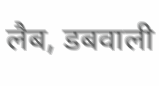लैब, डबवाली